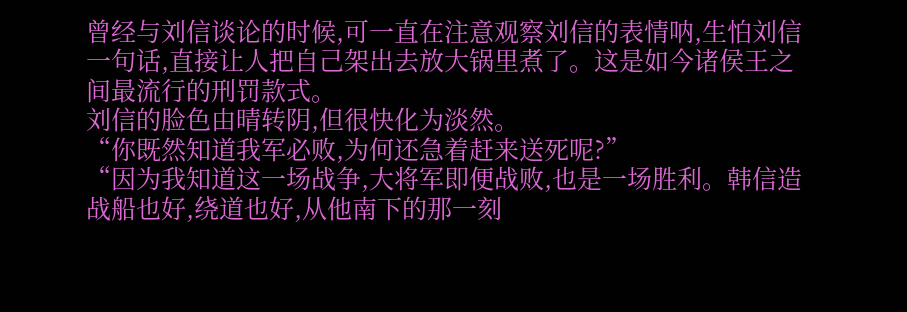曾经与刘信谈论的时候,可一直在注意观察刘信的表情呐,生怕刘信一句话,直接让人把自己架出去放大锅里煮了。这是如今诸侯王之间最流行的刑罚款式。
刘信的脸色由晴转阴,但很快化为淡然。
“你既然知道我军必败,为何还急着赶来送死呢?”
“因为我知道这一场战争,大将军即便战败,也是一场胜利。韩信造战船也好,绕道也好,从他南下的那一刻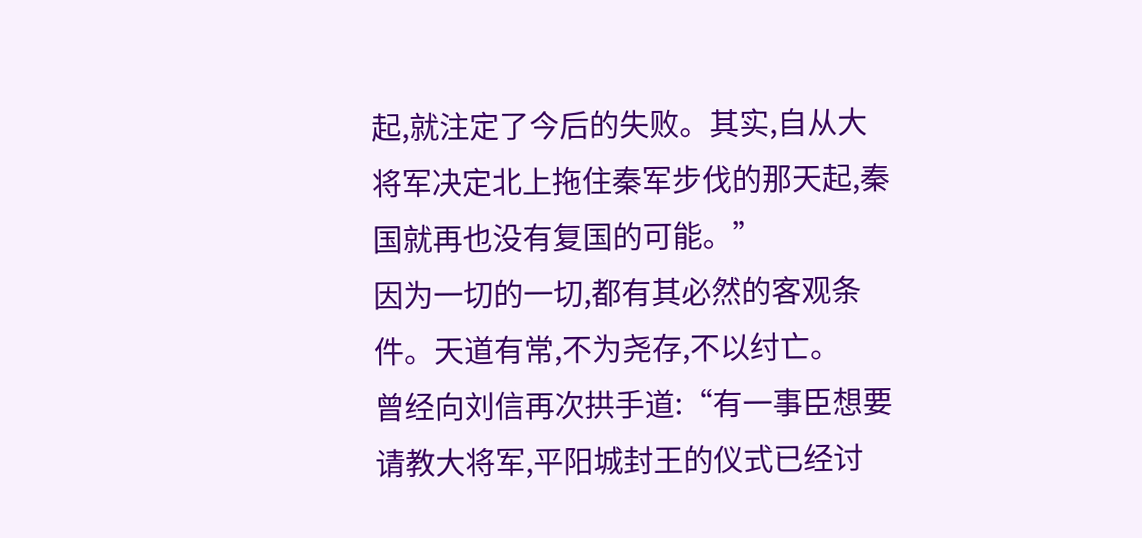起,就注定了今后的失败。其实,自从大将军决定北上拖住秦军步伐的那天起,秦国就再也没有复国的可能。”
因为一切的一切,都有其必然的客观条件。天道有常,不为尧存,不以纣亡。
曾经向刘信再次拱手道:“有一事臣想要请教大将军,平阳城封王的仪式已经讨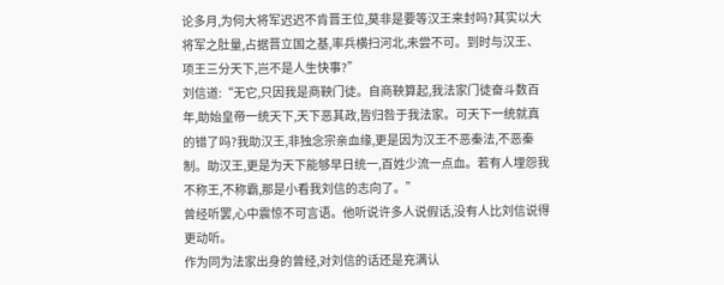论多月,为何大将军迟迟不肯晋王位,莫非是要等汉王来封吗?其实以大将军之肚量,占据晋立国之基,率兵横扫河北,未尝不可。到时与汉王、项王三分天下,岂不是人生快事?”
刘信道:“无它,只因我是商鞅门徒。自商鞅算起,我法家门徒奋斗数百年,助始皇帝一统天下,天下恶其政,皆归咎于我法家。可天下一统就真的错了吗?我助汉王,非独念宗亲血缘,更是因为汉王不恶秦法,不恶秦制。助汉王,更是为天下能够早日统一,百姓少流一点血。若有人埋怨我不称王,不称霸,那是小看我刘信的志向了。”
曾经听罢,心中震惊不可言语。他听说许多人说假话,没有人比刘信说得更动听。
作为同为法家出身的曾经,对刘信的话还是充满认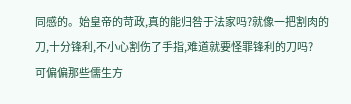同感的。始皇帝的苛政,真的能归咎于法家吗?就像一把割肉的刀,十分锋利,不小心割伤了手指,难道就要怪罪锋利的刀吗?
可偏偏那些儒生方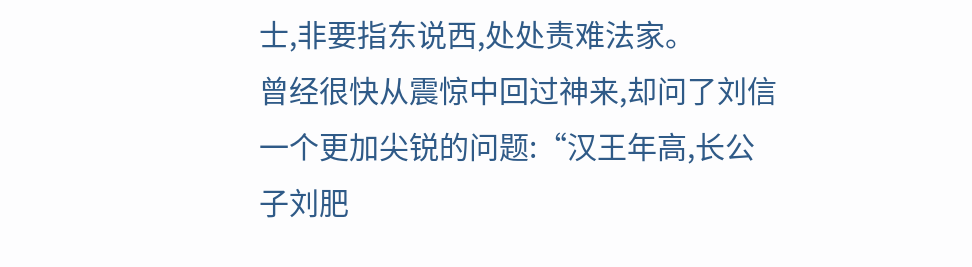士,非要指东说西,处处责难法家。
曾经很快从震惊中回过神来,却问了刘信一个更加尖锐的问题:“汉王年高,长公子刘肥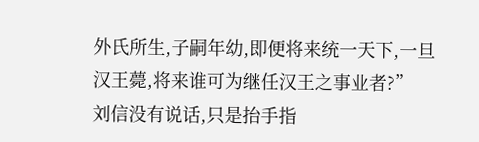外氏所生,子嗣年幼,即便将来统一天下,一旦汉王薨,将来谁可为继任汉王之事业者?”
刘信没有说话,只是抬手指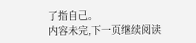了指自己。
内容未完,下一页继续阅读